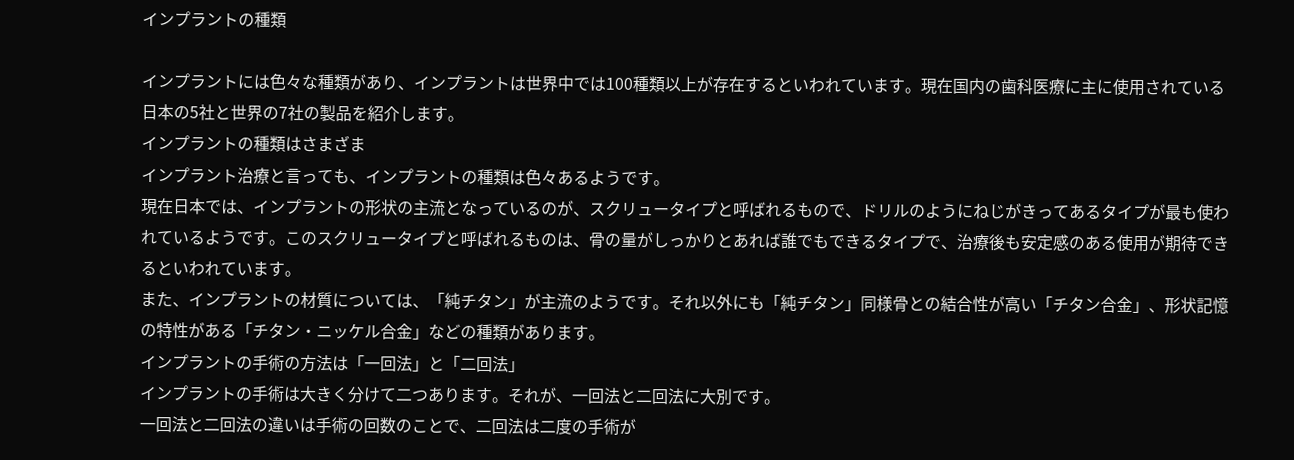インプラントの種類

インプラントには色々な種類があり、インプラントは世界中では100種類以上が存在するといわれています。現在国内の歯科医療に主に使用されている日本の5社と世界の7社の製品を紹介します。
インプラントの種類はさまざま
インプラント治療と言っても、インプラントの種類は色々あるようです。
現在日本では、インプラントの形状の主流となっているのが、スクリュータイプと呼ばれるもので、ドリルのようにねじがきってあるタイプが最も使われているようです。このスクリュータイプと呼ばれるものは、骨の量がしっかりとあれば誰でもできるタイプで、治療後も安定感のある使用が期待できるといわれています。
また、インプラントの材質については、「純チタン」が主流のようです。それ以外にも「純チタン」同様骨との結合性が高い「チタン合金」、形状記憶の特性がある「チタン・ニッケル合金」などの種類があります。
インプラントの手術の方法は「一回法」と「二回法」
インプラントの手術は大きく分けて二つあります。それが、一回法と二回法に大別です。
一回法と二回法の違いは手術の回数のことで、二回法は二度の手術が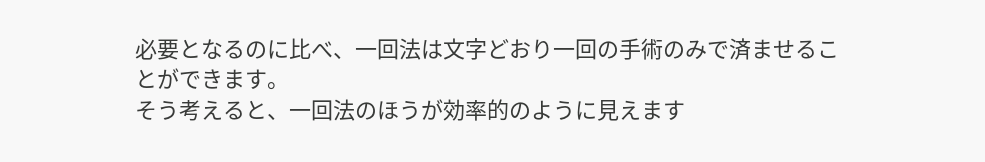必要となるのに比べ、一回法は文字どおり一回の手術のみで済ませることができます。
そう考えると、一回法のほうが効率的のように見えます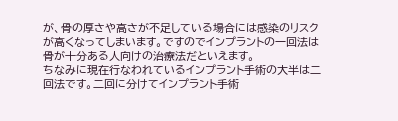が、骨の厚さや高さが不足している場合には感染のリスクが高くなってしまいます。ですのでインプラントの一回法は骨が十分ある人向けの治療法だといえます。
ちなみに現在行なわれているインプラント手術の大半は二回法です。二回に分けてインプラント手術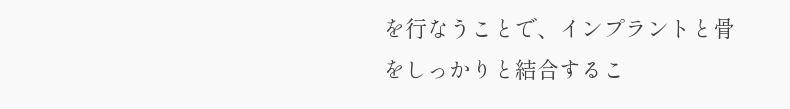を行なうことで、インプラントと骨をしっかりと結合するこ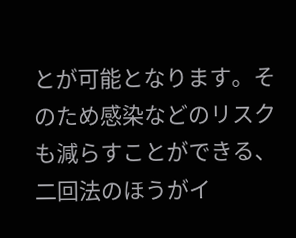とが可能となります。そのため感染などのリスクも減らすことができる、二回法のほうがイ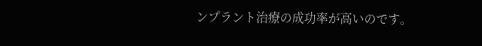ンプラント治療の成功率が高いのです。